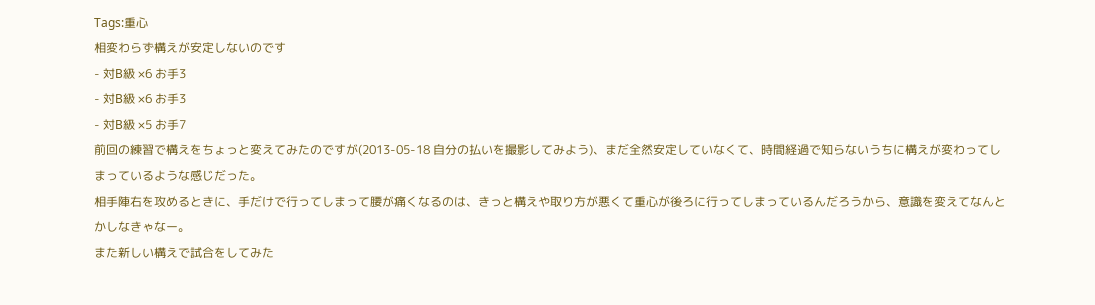Tags:重心
相変わらず構えが安定しないのです
- 対B級 ×6 お手3
- 対B級 ×6 お手3
- 対B級 ×5 お手7
前回の練習で構えをちょっと変えてみたのですが(2013-05-18 自分の払いを撮影してみよう)、まだ全然安定していなくて、時間経過で知らないうちに構えが変わってしまっているような感じだった。
相手陣右を攻めるときに、手だけで行ってしまって腰が痛くなるのは、きっと構えや取り方が悪くて重心が後ろに行ってしまっているんだろうから、意識を変えてなんとかしなきゃなー。
また新しい構えで試合をしてみた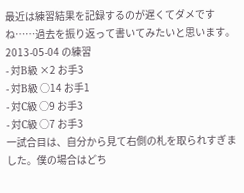最近は練習結果を記録するのが遅くてダメですね……過去を振り返って書いてみたいと思います。
2013-05-04 の練習
- 対B級 ×2 お手3
- 対B級 ○14 お手1
- 対C級 ○9 お手3
- 対C級 ○7 お手3
一試合目は、自分から見て右側の札を取られすぎました。僕の場合はどち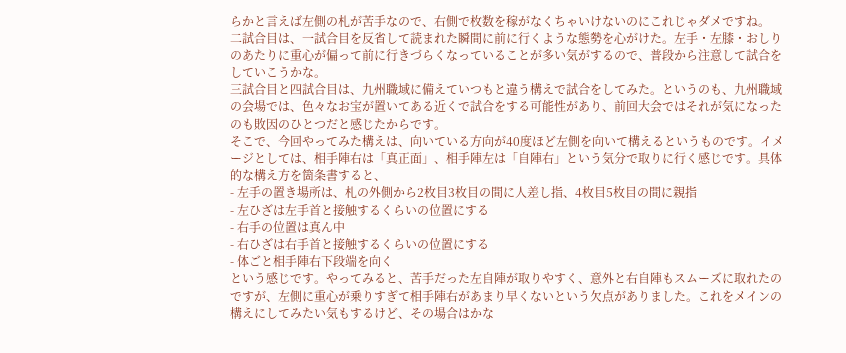らかと言えば左側の札が苦手なので、右側で枚数を稼がなくちゃいけないのにこれじゃダメですね。
二試合目は、一試合目を反省して読まれた瞬間に前に行くような態勢を心がけた。左手・左膝・おしりのあたりに重心が偏って前に行きづらくなっていることが多い気がするので、普段から注意して試合をしていこうかな。
三試合目と四試合目は、九州職域に備えていつもと違う構えで試合をしてみた。というのも、九州職域の会場では、色々なお宝が置いてある近くで試合をする可能性があり、前回大会ではそれが気になったのも敗因のひとつだと感じたからです。
そこで、今回やってみた構えは、向いている方向が40度ほど左側を向いて構えるというものです。イメージとしては、相手陣右は「真正面」、相手陣左は「自陣右」という気分で取りに行く感じです。具体的な構え方を箇条書すると、
- 左手の置き場所は、札の外側から2枚目3枚目の間に人差し指、4枚目5枚目の間に親指
- 左ひざは左手首と接触するくらいの位置にする
- 右手の位置は真ん中
- 右ひざは右手首と接触するくらいの位置にする
- 体ごと相手陣右下段端を向く
という感じです。やってみると、苦手だった左自陣が取りやすく、意外と右自陣もスムーズに取れたのですが、左側に重心が乗りすぎて相手陣右があまり早くないという欠点がありました。これをメインの構えにしてみたい気もするけど、その場合はかな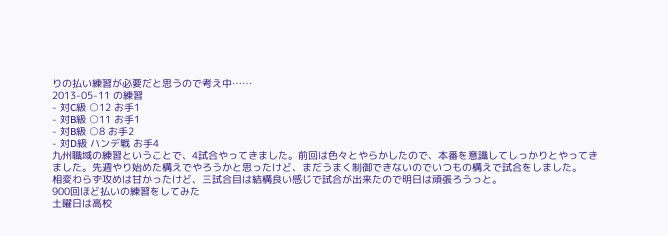りの払い練習が必要だと思うので考え中……
2013-05-11 の練習
- 対C級 ○12 お手1
- 対B級 ○11 お手1
- 対B級 ○8 お手2
- 対D級 ハンデ戦 お手4
九州職域の練習ということで、4試合やってきました。前回は色々とやらかしたので、本番を意識してしっかりとやってきました。先週やり始めた構えでやろうかと思ったけど、まだうまく制御できないのでいつもの構えで試合をしました。
相変わらず攻めは甘かったけど、三試合目は結構良い感じで試合が出来たので明日は頑張ろうっと。
900回ほど払いの練習をしてみた
土曜日は高校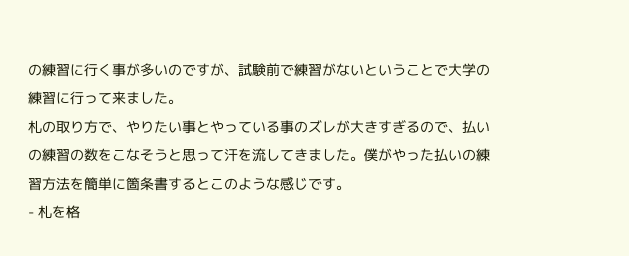の練習に行く事が多いのですが、試験前で練習がないということで大学の練習に行って来ました。
札の取り方で、やりたい事とやっている事のズレが大きすぎるので、払いの練習の数をこなそうと思って汗を流してきました。僕がやった払いの練習方法を簡単に箇条書するとこのような感じです。
- 札を格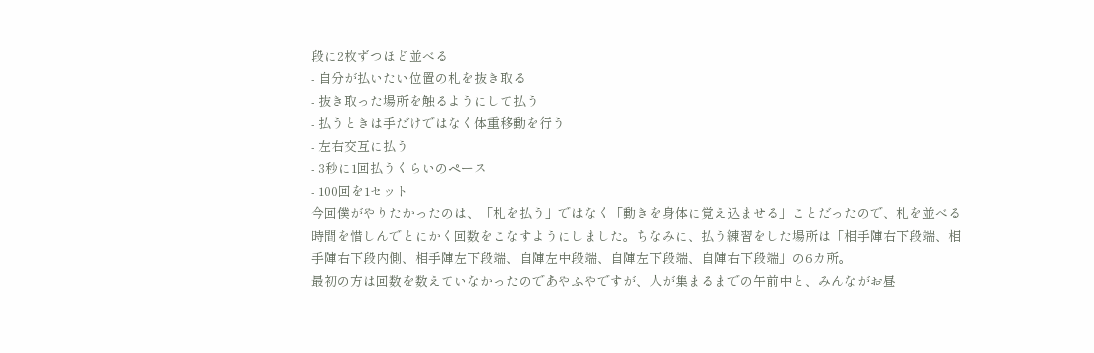段に2枚ずつほど並べる
- 自分が払いたい位置の札を抜き取る
- 抜き取った場所を触るようにして払う
- 払うときは手だけではなく体重移動を行う
- 左右交互に払う
- 3秒に1回払うくらいのペース
- 100回を1セット
今回僕がやりたかったのは、「札を払う」ではなく「動きを身体に覚え込ませる」ことだったので、札を並べる時間を惜しんでとにかく回数をこなすようにしました。ちなみに、払う練習をした場所は「相手陣右下段端、相手陣右下段内側、相手陣左下段端、自陣左中段端、自陣左下段端、自陣右下段端」の6カ所。
最初の方は回数を数えていなかったのであやふやですが、人が集まるまでの午前中と、みんながお昼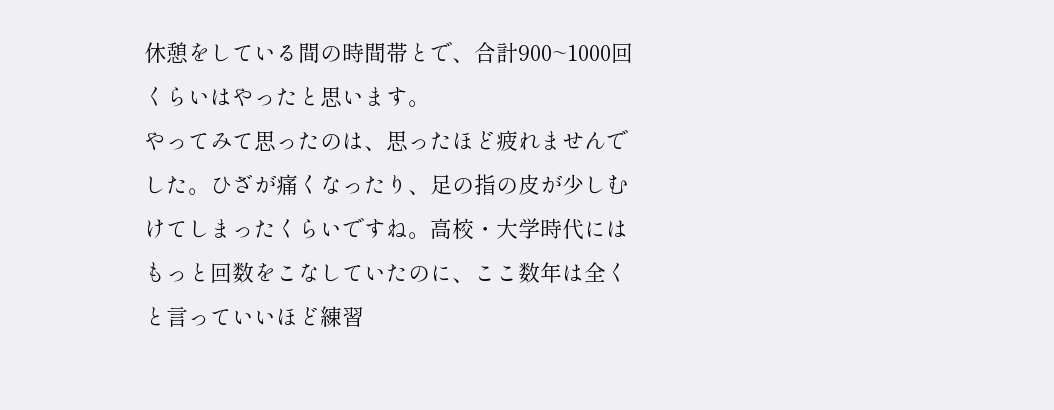休憩をしている間の時間帯とで、合計900~1000回くらいはやったと思います。
やってみて思ったのは、思ったほど疲れませんでした。ひざが痛くなったり、足の指の皮が少しむけてしまったくらいですね。高校・大学時代にはもっと回数をこなしていたのに、ここ数年は全くと言っていいほど練習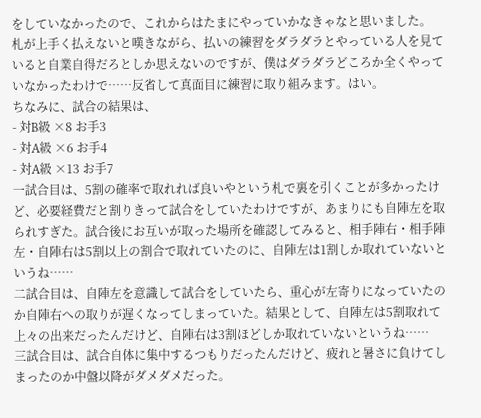をしていなかったので、これからはたまにやっていかなきゃなと思いました。
札が上手く払えないと嘆きながら、払いの練習をダラダラとやっている人を見ていると自業自得だろとしか思えないのですが、僕はダラダラどころか全くやっていなかったわけで……反省して真面目に練習に取り組みます。はい。
ちなみに、試合の結果は、
- 対B級 ×8 お手3
- 対A級 ×6 お手4
- 対A級 ×13 お手7
一試合目は、5割の確率で取れれば良いやという札で裏を引くことが多かったけど、必要経費だと割りきって試合をしていたわけですが、あまりにも自陣左を取られすぎた。試合後にお互いが取った場所を確認してみると、相手陣右・相手陣左・自陣右は5割以上の割合で取れていたのに、自陣左は1割しか取れていないというね……
二試合目は、自陣左を意識して試合をしていたら、重心が左寄りになっていたのか自陣右への取りが遅くなってしまっていた。結果として、自陣左は5割取れて上々の出来だったんだけど、自陣右は3割ほどしか取れていないというね……
三試合目は、試合自体に集中するつもりだったんだけど、疲れと暑さに負けてしまったのか中盤以降がダメダメだった。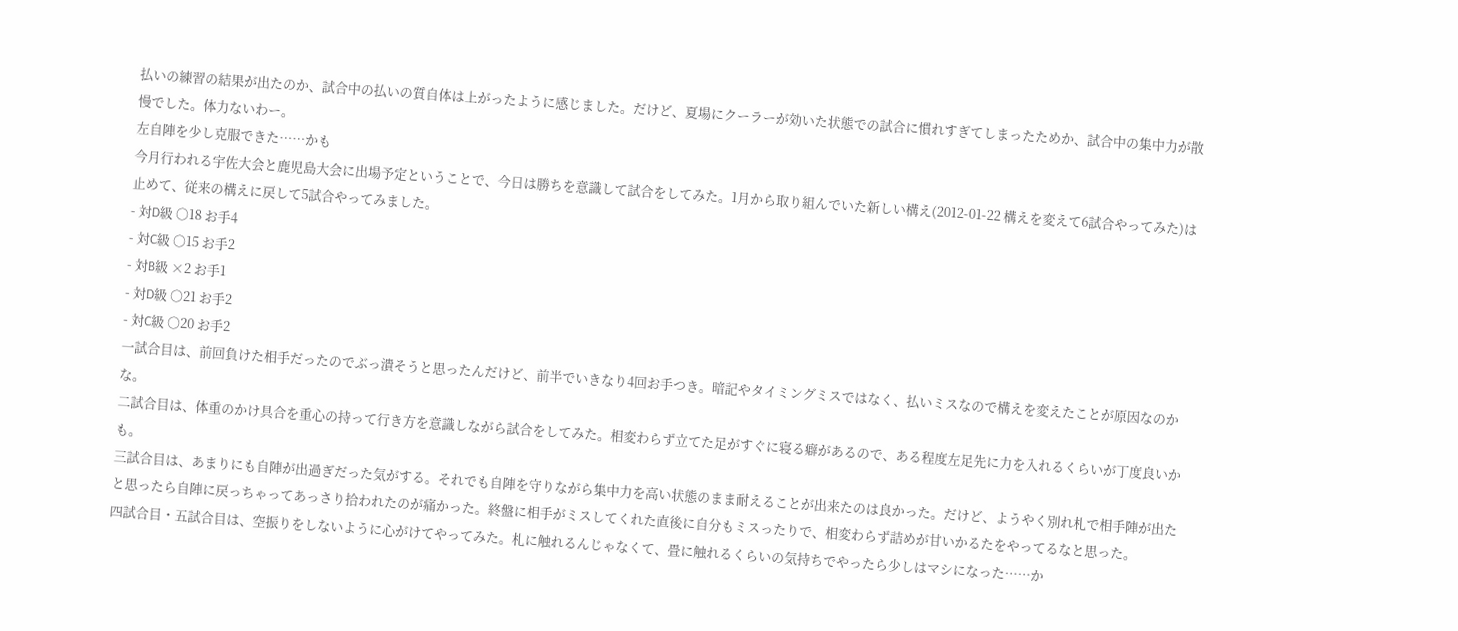払いの練習の結果が出たのか、試合中の払いの質自体は上がったように感じました。だけど、夏場にクーラーが効いた状態での試合に慣れすぎてしまったためか、試合中の集中力が散慢でした。体力ないわー。
左自陣を少し克服できた……かも
今月行われる宇佐大会と鹿児島大会に出場予定ということで、今日は勝ちを意識して試合をしてみた。1月から取り組んでいた新しい構え(2012-01-22 構えを変えて6試合やってみた)は止めて、従来の構えに戻して5試合やってみました。
- 対D級 ○18 お手4
- 対C級 ○15 お手2
- 対B級 ×2 お手1
- 対D級 ○21 お手2
- 対C級 ○20 お手2
一試合目は、前回負けた相手だったのでぶっ潰そうと思ったんだけど、前半でいきなり4回お手つき。暗記やタイミングミスではなく、払いミスなので構えを変えたことが原因なのかな。
二試合目は、体重のかけ具合を重心の持って行き方を意識しながら試合をしてみた。相変わらず立てた足がすぐに寝る癖があるので、ある程度左足先に力を入れるくらいが丁度良いかも。
三試合目は、あまりにも自陣が出過ぎだった気がする。それでも自陣を守りながら集中力を高い状態のまま耐えることが出来たのは良かった。だけど、ようやく別れ札で相手陣が出たと思ったら自陣に戻っちゃってあっさり拾われたのが痛かった。終盤に相手がミスしてくれた直後に自分もミスったりで、相変わらず詰めが甘いかるたをやってるなと思った。
四試合目・五試合目は、空振りをしないように心がけてやってみた。札に触れるんじゃなくて、畳に触れるくらいの気持ちでやったら少しはマシになった……か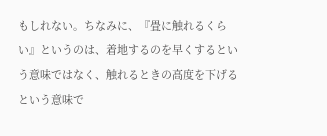もしれない。ちなみに、『畳に触れるくらい』というのは、着地するのを早くするという意味ではなく、触れるときの高度を下げるという意味で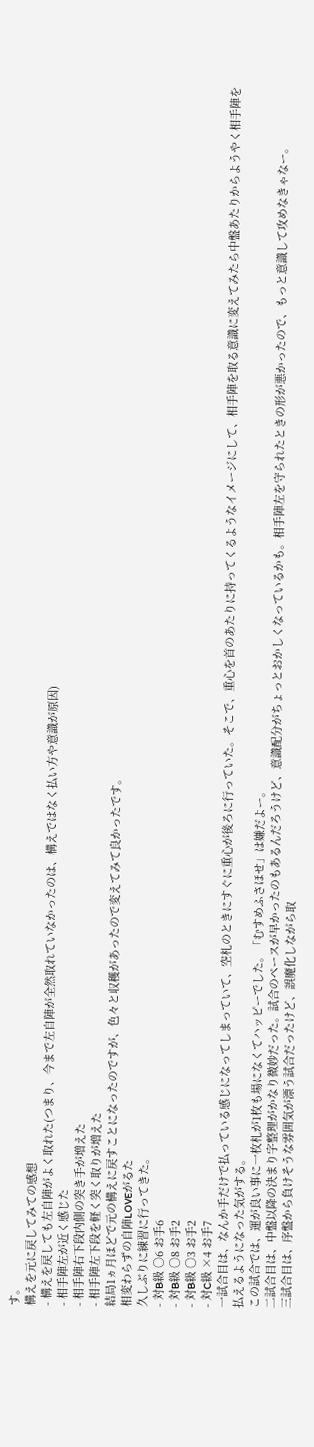す。
構えを元に戻してみての感想
- 構えを戻しても左自陣がよく取れた(つまり、今まで左自陣が全然取れていなかったのは、構えではなく払い方や意識が原因)
- 相手陣左が近く感じた
- 相手陣右下段内側の突き手が増えた
- 相手陣左下段を軽く突く取りが増えた
結局1ヵ月ほどで元の構えに戻すことになったのですが、色々と収穫があったので変えてみて良かったです。
相変わらずの自陣LOVEがるた
久しぶりに練習に行ってきた。
- 対B級 ○6 お手6
- 対B級 ○8 お手2
- 対B級 ○3 お手2
- 対C級 ×4 お手7
一試合目は、なんか手だけで払っている感じになってしまっていて、空札のときにすぐに重心が後ろに行っていた。そこで、重心を首のあたりに持ってくるようなイメージにして、相手陣を取る意識に変えてみたら中盤あたりからようやく相手陣を払えるようになった気がする。
この試合では、運が良い事に一枚札が1枚も場になくてハッピーでした。「むすめふさほせ」は嫌だよー。
二試合目は、中盤以降の決まり字整理がかなり微妙だった。試合のペースが早かったのもあるんだろうけど、意識配分がちょっとおかしくなっているかも。相手陣左を守られたときの形が悪かったので、もっと意識して攻めなきゃなー。
三試合目は、序盤から負けそうな雰囲気が漂う試合だったけど、誤魔化しながら取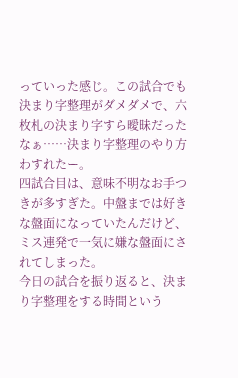っていった感じ。この試合でも決まり字整理がダメダメで、六枚札の決まり字すら曖昧だったなぁ……決まり字整理のやり方わすれたー。
四試合目は、意味不明なお手つきが多すぎた。中盤までは好きな盤面になっていたんだけど、ミス連発で一気に嫌な盤面にされてしまった。
今日の試合を振り返ると、決まり字整理をする時間という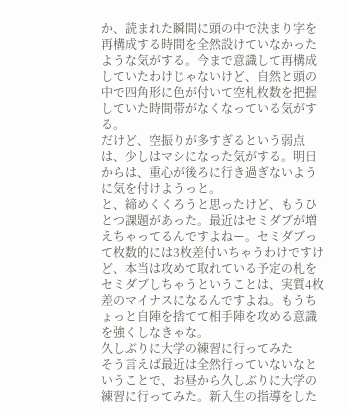か、読まれた瞬間に頭の中で決まり字を再構成する時間を全然設けていなかったような気がする。今まで意識して再構成していたわけじゃないけど、自然と頭の中で四角形に色が付いて空札枚数を把握していた時間帯がなくなっている気がする。
だけど、空振りが多すぎるという弱点は、少しはマシになった気がする。明日からは、重心が後ろに行き過ぎないように気を付けようっと。
と、締めくくろうと思ったけど、もうひとつ課題があった。最近はセミダブが増えちゃってるんですよねー。セミダブって枚数的には3枚差付いちゃうわけですけど、本当は攻めて取れている予定の札をセミダブしちゃうということは、実質4枚差のマイナスになるんですよね。もうちょっと自陣を捨てて相手陣を攻める意識を強くしなきゃな。
久しぶりに大学の練習に行ってみた
そう言えば最近は全然行っていないなということで、お昼から久しぶりに大学の練習に行ってみた。新入生の指導をした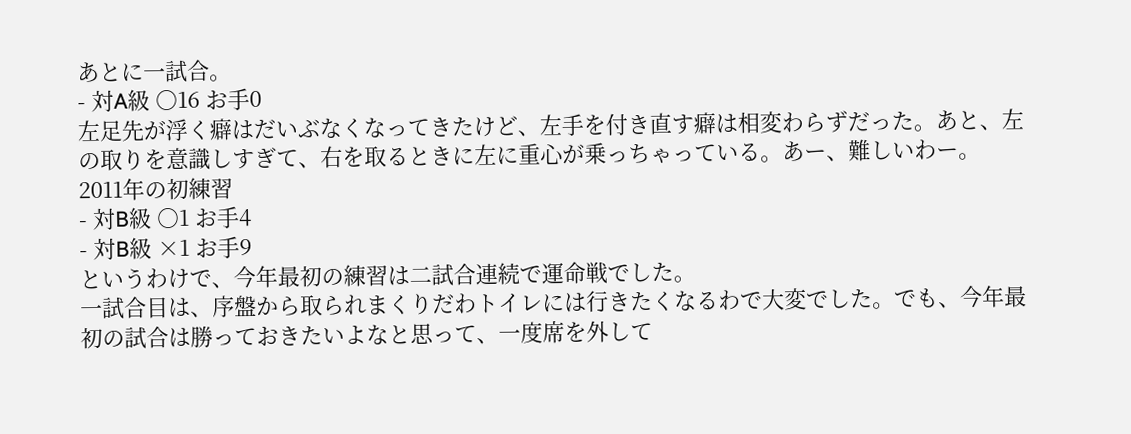あとに一試合。
- 対A級 ○16 お手0
左足先が浮く癖はだいぶなくなってきたけど、左手を付き直す癖は相変わらずだった。あと、左の取りを意識しすぎて、右を取るときに左に重心が乗っちゃっている。あー、難しいわー。
2011年の初練習
- 対B級 ○1 お手4
- 対B級 ×1 お手9
というわけで、今年最初の練習は二試合連続で運命戦でした。
一試合目は、序盤から取られまくりだわトイレには行きたくなるわで大変でした。でも、今年最初の試合は勝っておきたいよなと思って、一度席を外して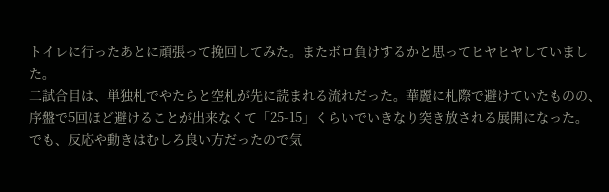トイレに行ったあとに頑張って挽回してみた。またボロ負けするかと思ってヒヤヒヤしていました。
二試合目は、単独札でやたらと空札が先に読まれる流れだった。華麗に札際で避けていたものの、序盤で5回ほど避けることが出来なくて「25-15」くらいでいきなり突き放される展開になった。
でも、反応や動きはむしろ良い方だったので気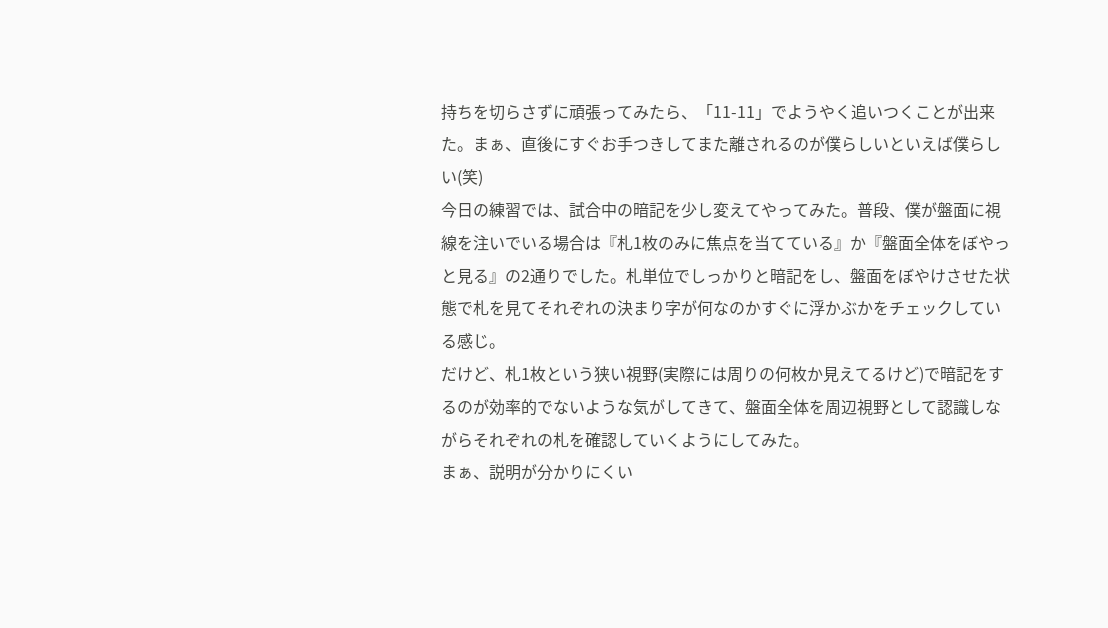持ちを切らさずに頑張ってみたら、「11-11」でようやく追いつくことが出来た。まぁ、直後にすぐお手つきしてまた離されるのが僕らしいといえば僕らしい(笑)
今日の練習では、試合中の暗記を少し変えてやってみた。普段、僕が盤面に視線を注いでいる場合は『札1枚のみに焦点を当てている』か『盤面全体をぼやっと見る』の2通りでした。札単位でしっかりと暗記をし、盤面をぼやけさせた状態で札を見てそれぞれの決まり字が何なのかすぐに浮かぶかをチェックしている感じ。
だけど、札1枚という狭い視野(実際には周りの何枚か見えてるけど)で暗記をするのが効率的でないような気がしてきて、盤面全体を周辺視野として認識しながらそれぞれの札を確認していくようにしてみた。
まぁ、説明が分かりにくい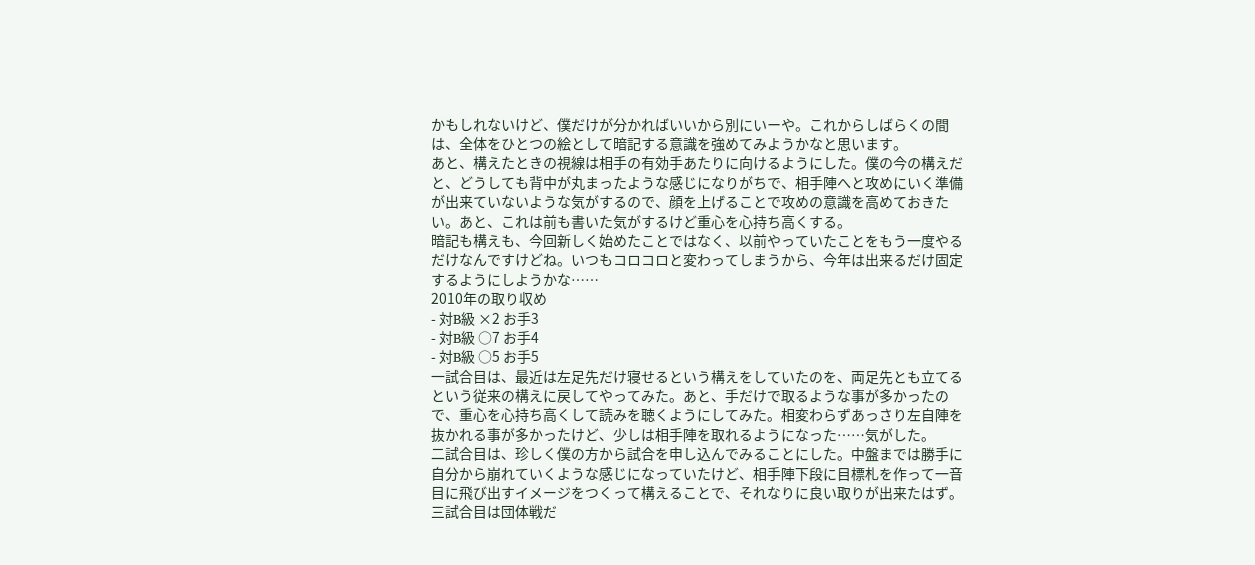かもしれないけど、僕だけが分かればいいから別にいーや。これからしばらくの間は、全体をひとつの絵として暗記する意識を強めてみようかなと思います。
あと、構えたときの視線は相手の有効手あたりに向けるようにした。僕の今の構えだと、どうしても背中が丸まったような感じになりがちで、相手陣へと攻めにいく準備が出来ていないような気がするので、顔を上げることで攻めの意識を高めておきたい。あと、これは前も書いた気がするけど重心を心持ち高くする。
暗記も構えも、今回新しく始めたことではなく、以前やっていたことをもう一度やるだけなんですけどね。いつもコロコロと変わってしまうから、今年は出来るだけ固定するようにしようかな……
2010年の取り収め
- 対B級 ×2 お手3
- 対B級 ○7 お手4
- 対B級 ○5 お手5
一試合目は、最近は左足先だけ寝せるという構えをしていたのを、両足先とも立てるという従来の構えに戻してやってみた。あと、手だけで取るような事が多かったので、重心を心持ち高くして読みを聴くようにしてみた。相変わらずあっさり左自陣を抜かれる事が多かったけど、少しは相手陣を取れるようになった……気がした。
二試合目は、珍しく僕の方から試合を申し込んでみることにした。中盤までは勝手に自分から崩れていくような感じになっていたけど、相手陣下段に目標札を作って一音目に飛び出すイメージをつくって構えることで、それなりに良い取りが出来たはず。
三試合目は団体戦だ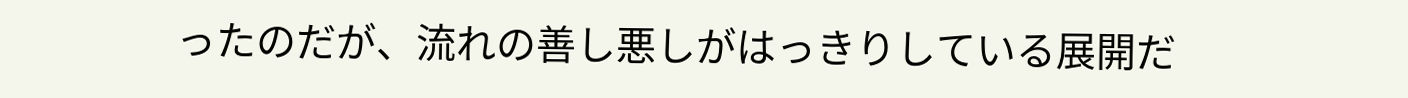ったのだが、流れの善し悪しがはっきりしている展開だ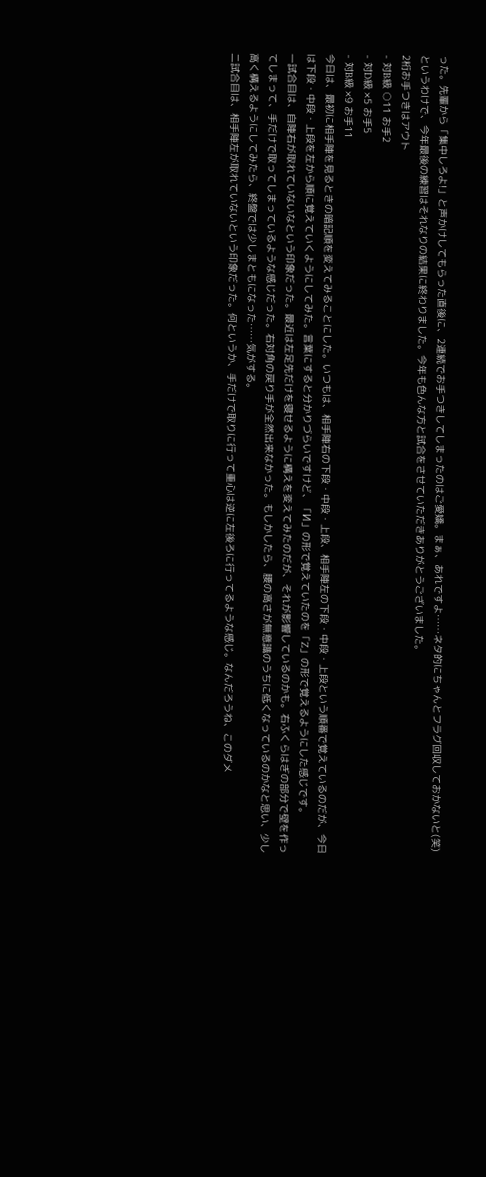った。先輩から「集中しろよ!」と声かけしてもらった直後に、2連続でお手つきしてしまったのはご愛嬌。まぁ、あれですよ……ネタ的にちゃんとフラグ回収しておかないと(笑)
というわけで、今年最後の練習はそれなりの結果に終わりました。今年も色んな方と試合をさせていただきありがとうございました。
2桁お手つきはアウト
- 対B級 ○11 お手2
- 対D級 ×5 お手5
- 対B級 ×9 お手11
今日は、最初に相手陣を見るときの暗記順を変えてみることにした。いつもは、相手陣右の下段・中段・上段、相手陣左の下段・中段・上段という順番で覚えているのだが、今日は下段・中段・上段を左から順に覚えていくようにしてみた。言葉にすると分かりづらいですけど、「И」の形で覚えていたのを「Z」の形で覚えるようにした感じです。
一試合目は、自陣右が取れていないなという印象だった。最近は左足先だけを寝せるように構えを変えてみたのだが、それが影響しているのかも。右ふくらはぎの部分で壁を作ってしまって、手だけで取ってしまっているような感じだった。右対角の戻り手が全然出来なかった。もしかしたら、腰の高さが無意識のうちに低くなっているのかなと思い、少し高く構えるようにしてみたら、終盤では少しまともになった……気がする。
二試合目は、相手陣左が取れていないという印象だった。何というか、手だけで取りに行って重心は逆に左後ろに行ってるような感じ。なんだろうね、このダメ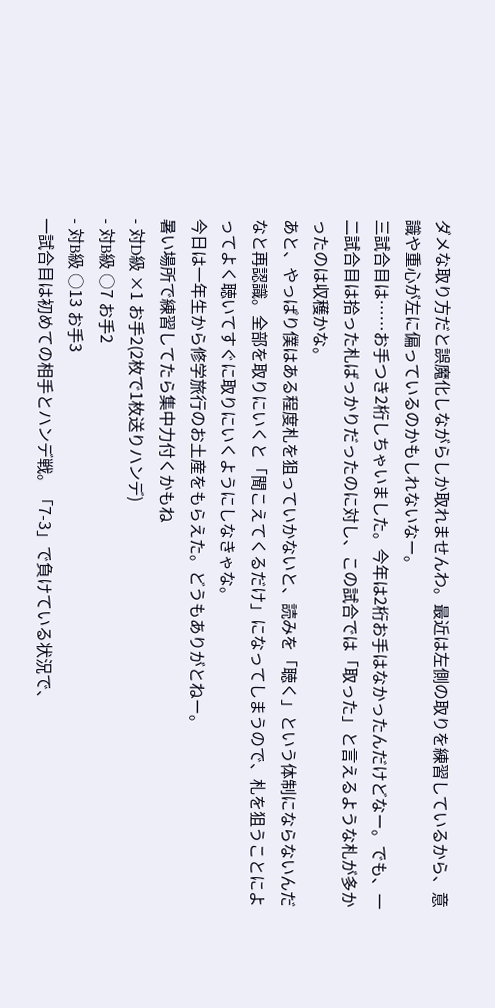ダメな取り方だと誤魔化しながらしか取れませんわ。最近は左側の取りを練習しているから、意識や重心が左に偏っているのかもしれないなー。
三試合目は……お手つき2桁しちゃいました。今年は2桁お手はなかったんだけどなー。でも、一二試合目は拾った札ばっかりだったのに対し、この試合では「取った」と言えるような札が多かったのは収穫かな。
あと、やっぱり僕はある程度札を狙っていかないと、読みを「聴く」という体制にならないんだなと再認識。全部を取りにいくと「聞こえてくるだけ」になってしまうので、札を狙うことによってよく聴いてすぐに取りにいくようにしなきゃな。
今日は一年生から修学旅行のお土産をもらえた。どうもありがとねー。
暑い場所で練習してたら集中力付くかもね
- 対D級 ×1 お手2(2枚で1枚送りハンデ)
- 対B級 ○7 お手2
- 対B級 ○13 お手3
一試合目は初めての相手とハンデ戦。「7-3」で負けている状況で、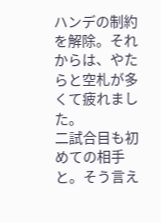ハンデの制約を解除。それからは、やたらと空札が多くて疲れました。
二試合目も初めての相手と。そう言え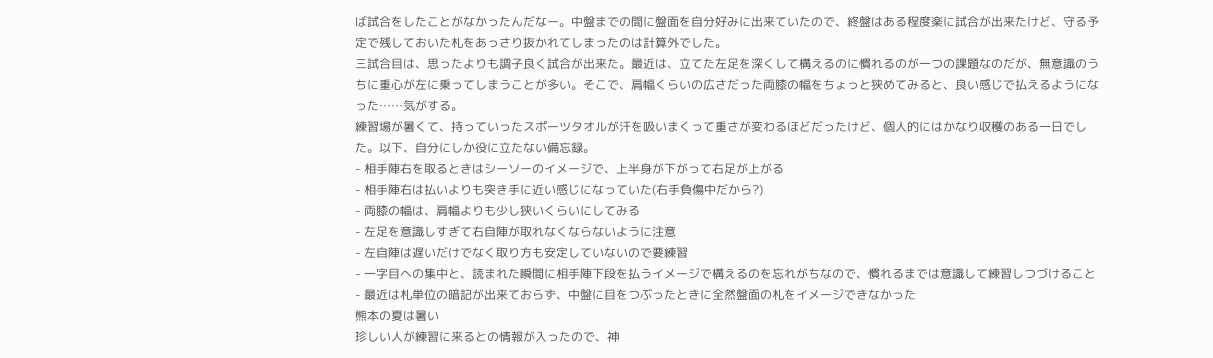ば試合をしたことがなかったんだなー。中盤までの間に盤面を自分好みに出来ていたので、終盤はある程度楽に試合が出来たけど、守る予定で残しておいた札をあっさり抜かれてしまったのは計算外でした。
三試合目は、思ったよりも調子良く試合が出来た。最近は、立てた左足を深くして構えるのに慣れるのが一つの課題なのだが、無意識のうちに重心が左に乗ってしまうことが多い。そこで、肩幅くらいの広さだった両膝の幅をちょっと狭めてみると、良い感じで払えるようになった……気がする。
練習場が暑くて、持っていったスポーツタオルが汗を吸いまくって重さが変わるほどだったけど、個人的にはかなり収穫のある一日でした。以下、自分にしか役に立たない備忘録。
- 相手陣右を取るときはシーソーのイメージで、上半身が下がって右足が上がる
- 相手陣右は払いよりも突き手に近い感じになっていた(右手負傷中だから?)
- 両膝の幅は、肩幅よりも少し狭いくらいにしてみる
- 左足を意識しすぎて右自陣が取れなくならないように注意
- 左自陣は遅いだけでなく取り方も安定していないので要練習
- 一字目への集中と、読まれた瞬間に相手陣下段を払うイメージで構えるのを忘れがちなので、慣れるまでは意識して練習しつづけること
- 最近は札単位の暗記が出来ておらず、中盤に目をつぶったときに全然盤面の札をイメージできなかった
熊本の夏は暑い
珍しい人が練習に来るとの情報が入ったので、神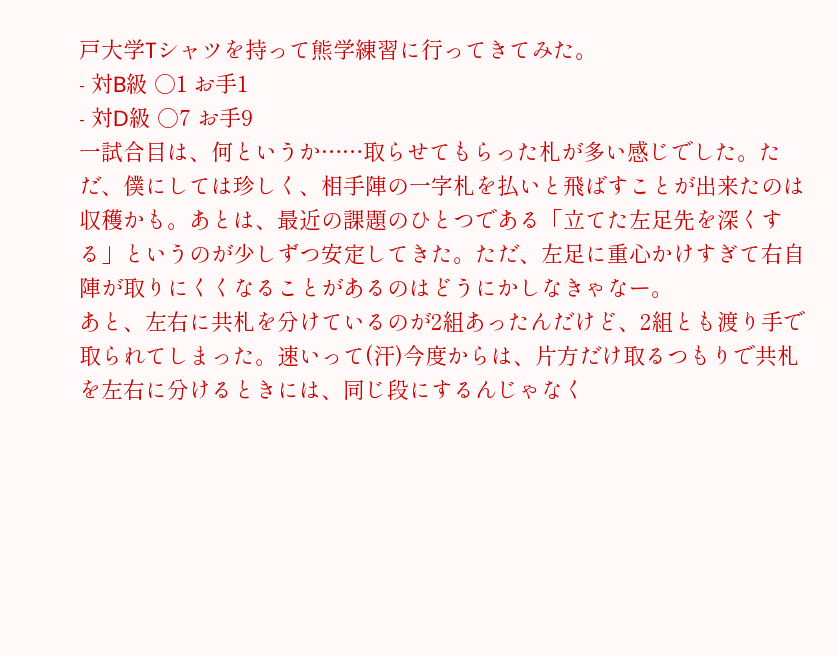戸大学Tシャツを持って熊学練習に行ってきてみた。
- 対B級 ○1 お手1
- 対D級 ○7 お手9
一試合目は、何というか……取らせてもらった札が多い感じでした。ただ、僕にしては珍しく、相手陣の一字札を払いと飛ばすことが出来たのは収穫かも。あとは、最近の課題のひとつである「立てた左足先を深くする」というのが少しずつ安定してきた。ただ、左足に重心かけすぎて右自陣が取りにくくなることがあるのはどうにかしなきゃなー。
あと、左右に共札を分けているのが2組あったんだけど、2組とも渡り手で取られてしまった。速いって(汗)今度からは、片方だけ取るつもりで共札を左右に分けるときには、同じ段にするんじゃなく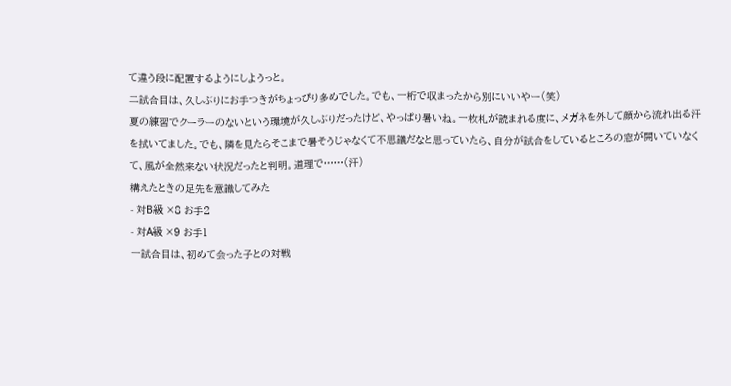て違う段に配置するようにしようっと。
二試合目は、久しぶりにお手つきがちょっぴり多めでした。でも、一桁で収まったから別にいいやー(笑)
夏の練習でクーラーのないという環境が久しぶりだったけど、やっぱり暑いね。一枚札が読まれる度に、メガネを外して顔から流れ出る汗を拭いてました。でも、隣を見たらそこまで暑そうじゃなくて不思議だなと思っていたら、自分が試合をしているところの窓が開いていなくて、風が全然来ない状況だったと判明。道理で……(汗)
構えたときの足先を意識してみた
- 対B級 ×8 お手2
- 対A級 ×9 お手1
一試合目は、初めて会った子との対戦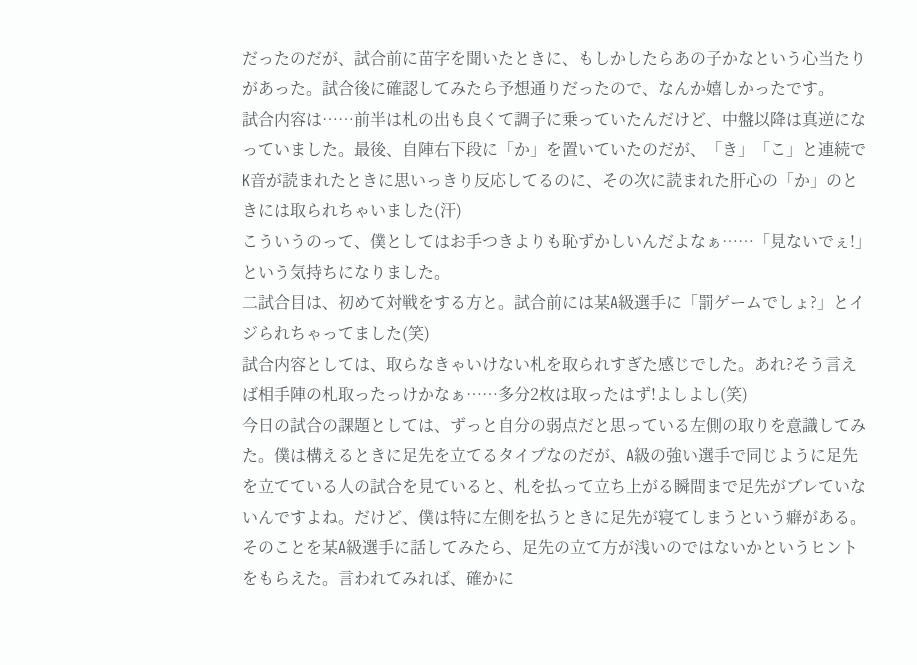だったのだが、試合前に苗字を聞いたときに、もしかしたらあの子かなという心当たりがあった。試合後に確認してみたら予想通りだったので、なんか嬉しかったです。
試合内容は……前半は札の出も良くて調子に乗っていたんだけど、中盤以降は真逆になっていました。最後、自陣右下段に「か」を置いていたのだが、「き」「こ」と連続でK音が読まれたときに思いっきり反応してるのに、その次に読まれた肝心の「か」のときには取られちゃいました(汗)
こういうのって、僕としてはお手つきよりも恥ずかしいんだよなぁ……「見ないでぇ!」という気持ちになりました。
二試合目は、初めて対戦をする方と。試合前には某A級選手に「罰ゲームでしょ?」とイジられちゃってました(笑)
試合内容としては、取らなきゃいけない札を取られすぎた感じでした。あれ?そう言えば相手陣の札取ったっけかなぁ……多分2枚は取ったはず!よしよし(笑)
今日の試合の課題としては、ずっと自分の弱点だと思っている左側の取りを意識してみた。僕は構えるときに足先を立てるタイプなのだが、A級の強い選手で同じように足先を立てている人の試合を見ていると、札を払って立ち上がる瞬間まで足先がブレていないんですよね。だけど、僕は特に左側を払うときに足先が寝てしまうという癖がある。
そのことを某A級選手に話してみたら、足先の立て方が浅いのではないかというヒントをもらえた。言われてみれば、確かに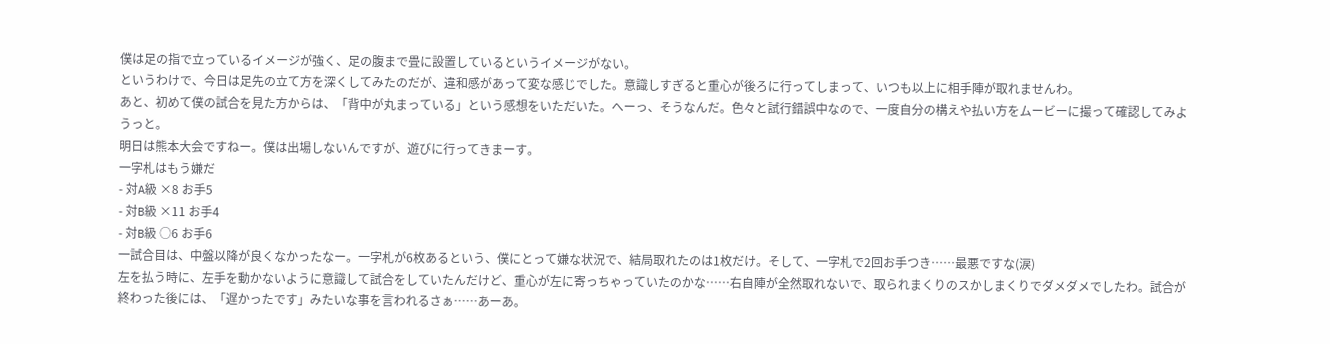僕は足の指で立っているイメージが強く、足の腹まで畳に設置しているというイメージがない。
というわけで、今日は足先の立て方を深くしてみたのだが、違和感があって変な感じでした。意識しすぎると重心が後ろに行ってしまって、いつも以上に相手陣が取れませんわ。
あと、初めて僕の試合を見た方からは、「背中が丸まっている」という感想をいただいた。へーっ、そうなんだ。色々と試行錯誤中なので、一度自分の構えや払い方をムービーに撮って確認してみようっと。
明日は熊本大会ですねー。僕は出場しないんですが、遊びに行ってきまーす。
一字札はもう嫌だ
- 対A級 ×8 お手5
- 対B級 ×11 お手4
- 対B級 ○6 お手6
一試合目は、中盤以降が良くなかったなー。一字札が6枚あるという、僕にとって嫌な状況で、結局取れたのは1枚だけ。そして、一字札で2回お手つき……最悪ですな(涙)
左を払う時に、左手を動かないように意識して試合をしていたんだけど、重心が左に寄っちゃっていたのかな……右自陣が全然取れないで、取られまくりのスかしまくりでダメダメでしたわ。試合が終わった後には、「遅かったです」みたいな事を言われるさぁ……あーあ。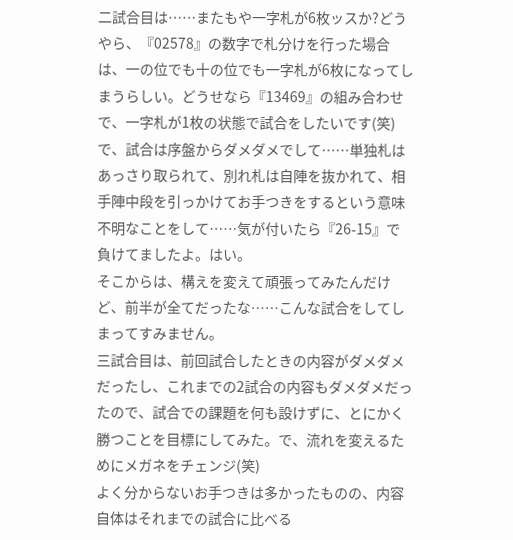二試合目は……またもや一字札が6枚ッスか?どうやら、『02578』の数字で札分けを行った場合は、一の位でも十の位でも一字札が6枚になってしまうらしい。どうせなら『13469』の組み合わせで、一字札が1枚の状態で試合をしたいです(笑)
で、試合は序盤からダメダメでして……単独札はあっさり取られて、別れ札は自陣を抜かれて、相手陣中段を引っかけてお手つきをするという意味不明なことをして……気が付いたら『26-15』で負けてましたよ。はい。
そこからは、構えを変えて頑張ってみたんだけど、前半が全てだったな……こんな試合をしてしまってすみません。
三試合目は、前回試合したときの内容がダメダメだったし、これまでの2試合の内容もダメダメだったので、試合での課題を何も設けずに、とにかく勝つことを目標にしてみた。で、流れを変えるためにメガネをチェンジ(笑)
よく分からないお手つきは多かったものの、内容自体はそれまでの試合に比べる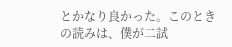とかなり良かった。このときの読みは、僕が二試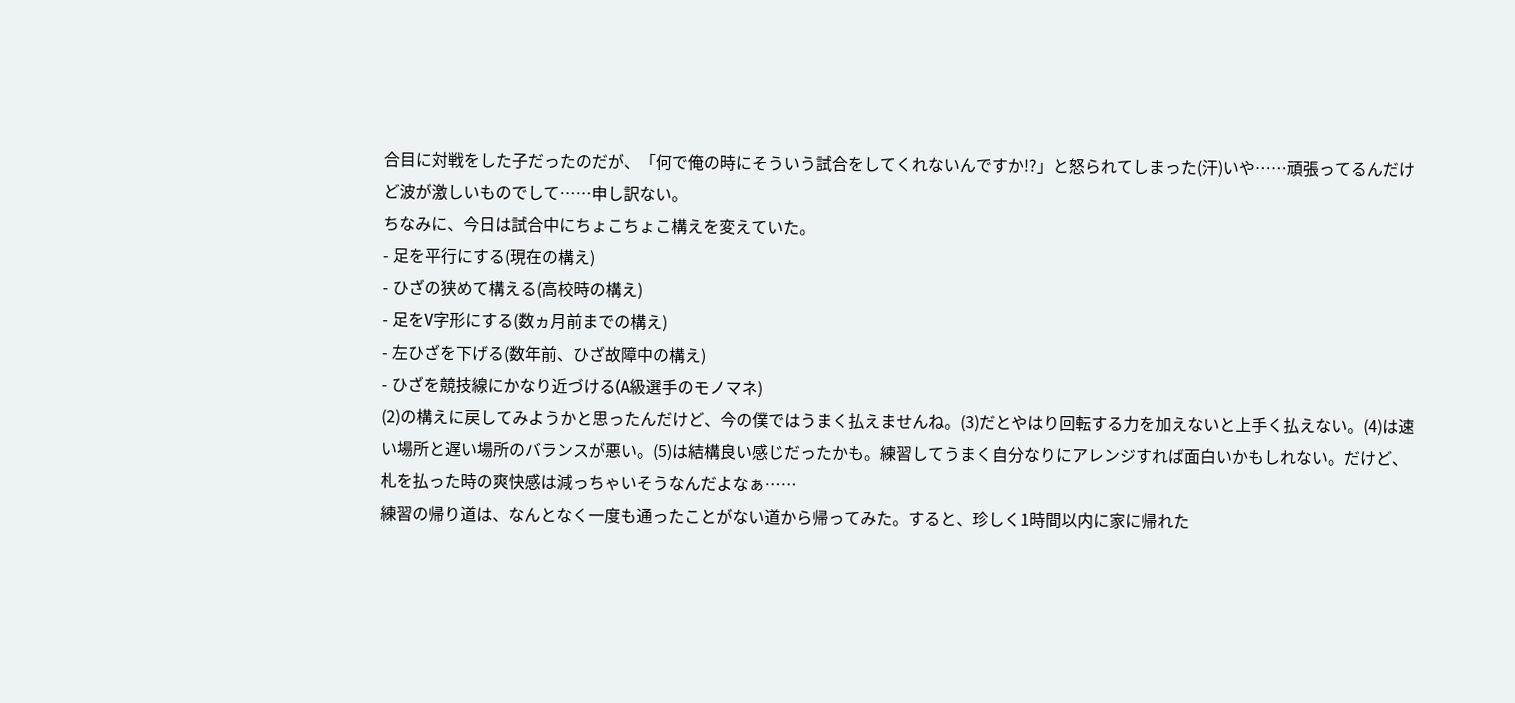合目に対戦をした子だったのだが、「何で俺の時にそういう試合をしてくれないんですか!?」と怒られてしまった(汗)いや……頑張ってるんだけど波が激しいものでして……申し訳ない。
ちなみに、今日は試合中にちょこちょこ構えを変えていた。
- 足を平行にする(現在の構え)
- ひざの狭めて構える(高校時の構え)
- 足をV字形にする(数ヵ月前までの構え)
- 左ひざを下げる(数年前、ひざ故障中の構え)
- ひざを競技線にかなり近づける(A級選手のモノマネ)
(2)の構えに戻してみようかと思ったんだけど、今の僕ではうまく払えませんね。(3)だとやはり回転する力を加えないと上手く払えない。(4)は速い場所と遅い場所のバランスが悪い。(5)は結構良い感じだったかも。練習してうまく自分なりにアレンジすれば面白いかもしれない。だけど、札を払った時の爽快感は減っちゃいそうなんだよなぁ……
練習の帰り道は、なんとなく一度も通ったことがない道から帰ってみた。すると、珍しく1時間以内に家に帰れた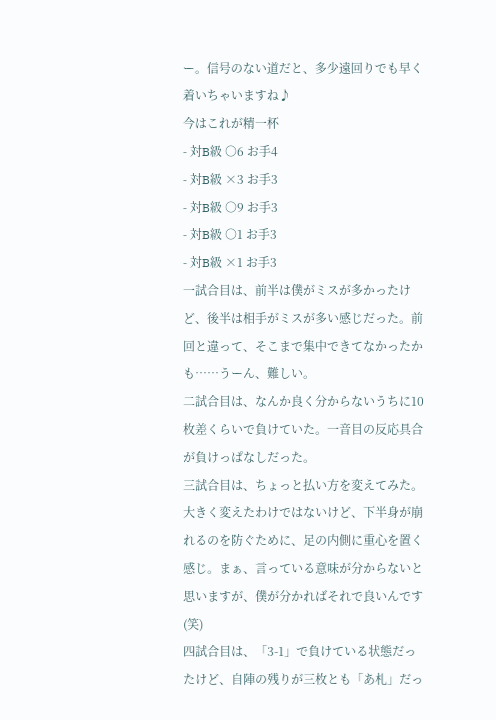ー。信号のない道だと、多少遠回りでも早く着いちゃいますね♪
今はこれが精一杯
- 対B級 ○6 お手4
- 対B級 ×3 お手3
- 対B級 ○9 お手3
- 対B級 ○1 お手3
- 対B級 ×1 お手3
一試合目は、前半は僕がミスが多かったけど、後半は相手がミスが多い感じだった。前回と違って、そこまで集中できてなかったかも……うーん、難しい。
二試合目は、なんか良く分からないうちに10枚差くらいで負けていた。一音目の反応具合が負けっぱなしだった。
三試合目は、ちょっと払い方を変えてみた。大きく変えたわけではないけど、下半身が崩れるのを防ぐために、足の内側に重心を置く感じ。まぁ、言っている意味が分からないと思いますが、僕が分かればそれで良いんです(笑)
四試合目は、「3-1」で負けている状態だったけど、自陣の残りが三枚とも「あ札」だっ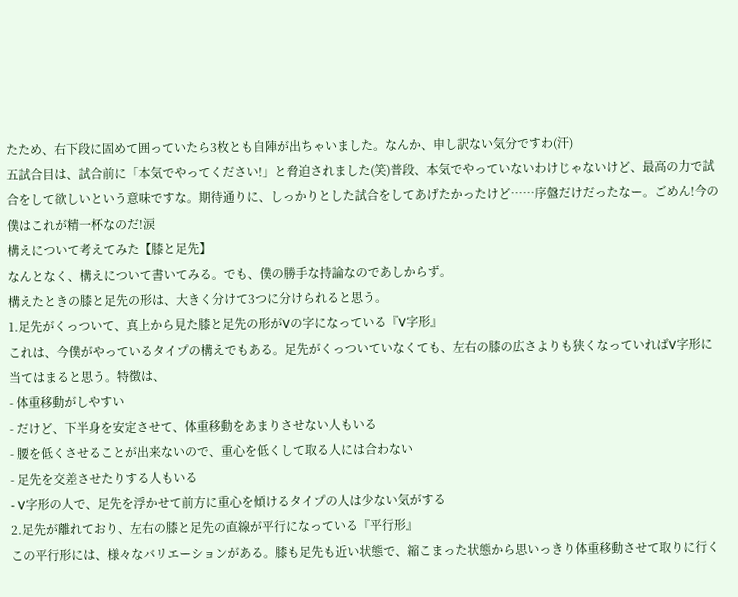たため、右下段に固めて囲っていたら3枚とも自陣が出ちゃいました。なんか、申し訳ない気分ですわ(汗)
五試合目は、試合前に「本気でやってください!」と脅迫されました(笑)普段、本気でやっていないわけじゃないけど、最高の力で試合をして欲しいという意味ですな。期待通りに、しっかりとした試合をしてあげたかったけど……序盤だけだったなー。ごめん!今の僕はこれが精一杯なのだ!涙
構えについて考えてみた【膝と足先】
なんとなく、構えについて書いてみる。でも、僕の勝手な持論なのであしからず。
構えたときの膝と足先の形は、大きく分けて3つに分けられると思う。
1.足先がくっついて、真上から見た膝と足先の形がVの字になっている『V字形』
これは、今僕がやっているタイプの構えでもある。足先がくっついていなくても、左右の膝の広さよりも狭くなっていればV字形に当てはまると思う。特徴は、
- 体重移動がしやすい
- だけど、下半身を安定させて、体重移動をあまりさせない人もいる
- 腰を低くさせることが出来ないので、重心を低くして取る人には合わない
- 足先を交差させたりする人もいる
- V字形の人で、足先を浮かせて前方に重心を傾けるタイプの人は少ない気がする
2.足先が離れており、左右の膝と足先の直線が平行になっている『平行形』
この平行形には、様々なバリエーションがある。膝も足先も近い状態で、縮こまった状態から思いっきり体重移動させて取りに行く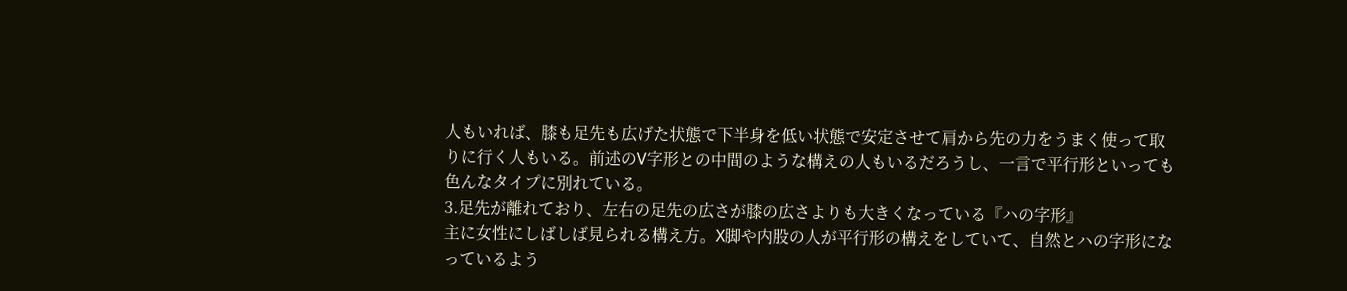人もいれば、膝も足先も広げた状態で下半身を低い状態で安定させて肩から先の力をうまく使って取りに行く人もいる。前述のV字形との中間のような構えの人もいるだろうし、一言で平行形といっても色んなタイプに別れている。
3.足先が離れており、左右の足先の広さが膝の広さよりも大きくなっている『ハの字形』
主に女性にしばしば見られる構え方。X脚や内股の人が平行形の構えをしていて、自然とハの字形になっているよう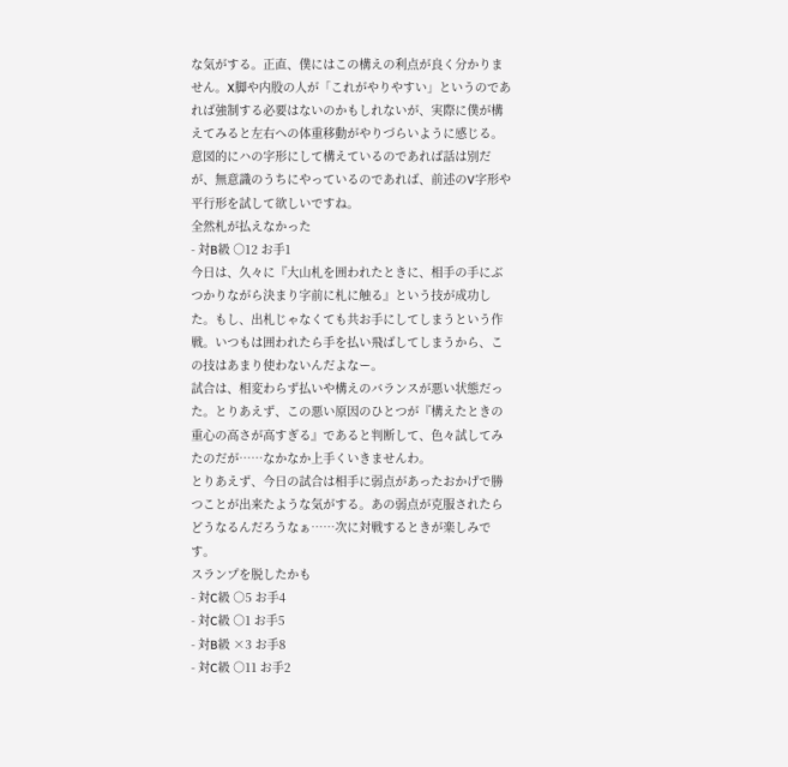な気がする。正直、僕にはこの構えの利点が良く分かりません。X脚や内股の人が「これがやりやすい」というのであれば強制する必要はないのかもしれないが、実際に僕が構えてみると左右への体重移動がやりづらいように感じる。意図的にハの字形にして構えているのであれば話は別だが、無意識のうちにやっているのであれば、前述のV字形や平行形を試して欲しいですね。
全然札が払えなかった
- 対B級 ○12 お手1
今日は、久々に『大山札を囲われたときに、相手の手にぶつかりながら決まり字前に札に触る』という技が成功した。もし、出札じゃなくても共お手にしてしまうという作戦。いつもは囲われたら手を払い飛ばしてしまうから、この技はあまり使わないんだよなー。
試合は、相変わらず払いや構えのバランスが悪い状態だった。とりあえず、この悪い原因のひとつが『構えたときの重心の高さが高すぎる』であると判断して、色々試してみたのだが……なかなか上手くいきませんわ。
とりあえず、今日の試合は相手に弱点があったおかげで勝つことが出来たような気がする。あの弱点が克服されたらどうなるんだろうなぁ……次に対戦するときが楽しみです。
スランプを脱したかも
- 対C級 ○5 お手4
- 対C級 ○1 お手5
- 対B級 ×3 お手8
- 対C級 ○11 お手2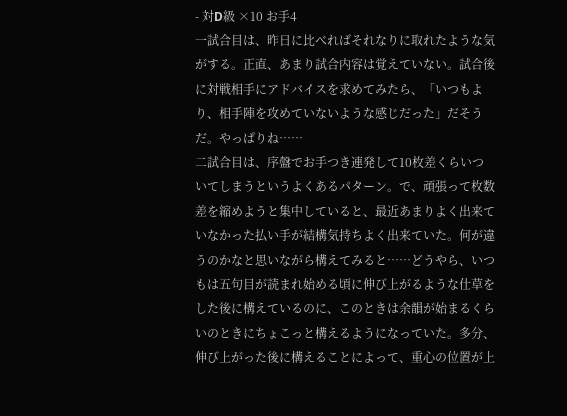- 対D級 ×10 お手4
一試合目は、昨日に比べればそれなりに取れたような気がする。正直、あまり試合内容は覚えていない。試合後に対戦相手にアドバイスを求めてみたら、「いつもより、相手陣を攻めていないような感じだった」だそうだ。やっぱりね……
二試合目は、序盤でお手つき連発して10枚差くらいついてしまうというよくあるパターン。で、頑張って枚数差を縮めようと集中していると、最近あまりよく出来ていなかった払い手が結構気持ちよく出来ていた。何が違うのかなと思いながら構えてみると……どうやら、いつもは五句目が読まれ始める頃に伸び上がるような仕草をした後に構えているのに、このときは余韻が始まるくらいのときにちょこっと構えるようになっていた。多分、伸び上がった後に構えることによって、重心の位置が上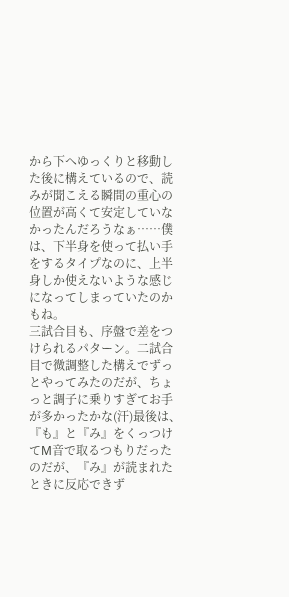から下へゆっくりと移動した後に構えているので、読みが聞こえる瞬間の重心の位置が高くて安定していなかったんだろうなぁ……僕は、下半身を使って払い手をするタイプなのに、上半身しか使えないような感じになってしまっていたのかもね。
三試合目も、序盤で差をつけられるパターン。二試合目で微調整した構えでずっとやってみたのだが、ちょっと調子に乗りすぎてお手が多かったかな(汗)最後は、『も』と『み』をくっつけてM音で取るつもりだったのだが、『み』が読まれたときに反応できず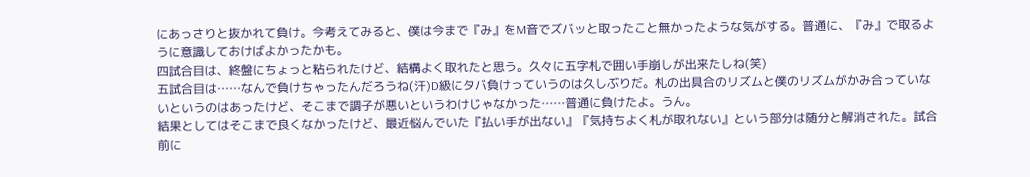にあっさりと抜かれて負け。今考えてみると、僕は今まで『み』をM音でズバッと取ったこと無かったような気がする。普通に、『み』で取るように意識しておけばよかったかも。
四試合目は、終盤にちょっと粘られたけど、結構よく取れたと思う。久々に五字札で囲い手崩しが出来たしね(笑)
五試合目は……なんで負けちゃったんだろうね(汗)D級にタバ負けっていうのは久しぶりだ。札の出具合のリズムと僕のリズムがかみ合っていないというのはあったけど、そこまで調子が悪いというわけじゃなかった……普通に負けたよ。うん。
結果としてはそこまで良くなかったけど、最近悩んでいた『払い手が出ない』『気持ちよく札が取れない』という部分は随分と解消された。試合前に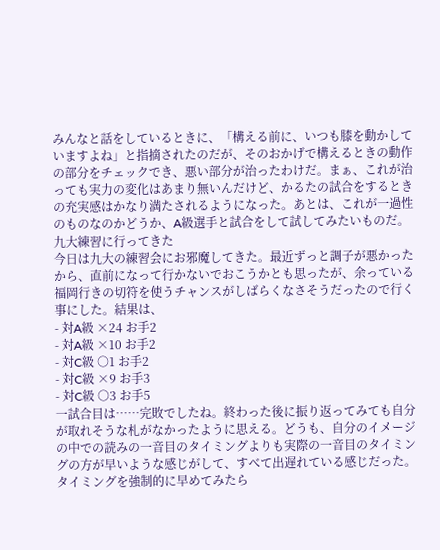みんなと話をしているときに、「構える前に、いつも膝を動かしていますよね」と指摘されたのだが、そのおかげで構えるときの動作の部分をチェックでき、悪い部分が治ったわけだ。まぁ、これが治っても実力の変化はあまり無いんだけど、かるたの試合をするときの充実感はかなり満たされるようになった。あとは、これが一過性のものなのかどうか、A級選手と試合をして試してみたいものだ。
九大練習に行ってきた
今日は九大の練習会にお邪魔してきた。最近ずっと調子が悪かったから、直前になって行かないでおこうかとも思ったが、余っている福岡行きの切符を使うチャンスがしばらくなさそうだったので行く事にした。結果は、
- 対A級 ×24 お手2
- 対A級 ×10 お手2
- 対C級 ○1 お手2
- 対C級 ×9 お手3
- 対C級 ○3 お手5
一試合目は……完敗でしたね。終わった後に振り返ってみても自分が取れそうな札がなかったように思える。どうも、自分のイメージの中での読みの一音目のタイミングよりも実際の一音目のタイミングの方が早いような感じがして、すべて出遅れている感じだった。タイミングを強制的に早めてみたら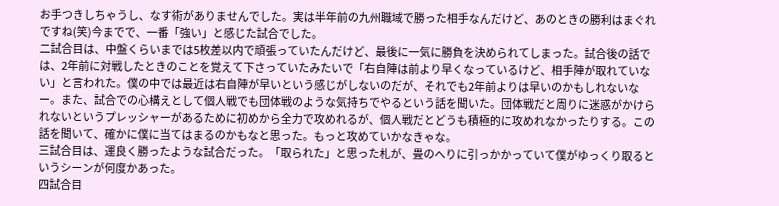お手つきしちゃうし、なす術がありませんでした。実は半年前の九州職域で勝った相手なんだけど、あのときの勝利はまぐれですね(笑)今までで、一番「強い」と感じた試合でした。
二試合目は、中盤くらいまでは5枚差以内で頑張っていたんだけど、最後に一気に勝負を決められてしまった。試合後の話では、2年前に対戦したときのことを覚えて下さっていたみたいで「右自陣は前より早くなっているけど、相手陣が取れていない」と言われた。僕の中では最近は右自陣が早いという感じがしないのだが、それでも2年前よりは早いのかもしれないなー。また、試合での心構えとして個人戦でも団体戦のような気持ちでやるという話を聞いた。団体戦だと周りに迷惑がかけられないというプレッシャーがあるために初めから全力で攻めれるが、個人戦だとどうも積極的に攻めれなかったりする。この話を聞いて、確かに僕に当てはまるのかもなと思った。もっと攻めていかなきゃな。
三試合目は、運良く勝ったような試合だった。「取られた」と思った札が、畳のへりに引っかかっていて僕がゆっくり取るというシーンが何度かあった。
四試合目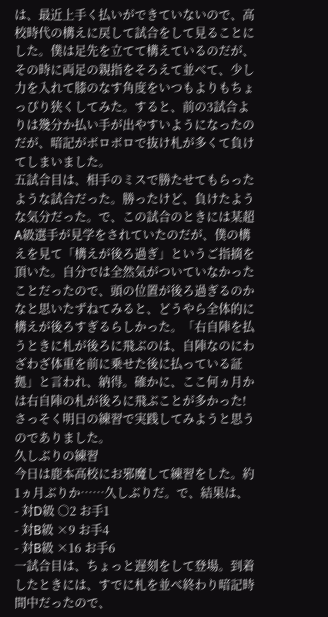は、最近上手く払いができていないので、高校時代の構えに戻して試合をして見ることにした。僕は足先を立てて構えているのだが、その時に両足の親指をそろえて並べて、少し力を入れて膝のなす角度をいつもよりもちょっぴり狭くしてみた。すると、前の3試合よりは幾分か払い手が出やすいようになったのだが、暗記がボロボロで抜け札が多くて負けてしまいました。
五試合目は、相手のミスで勝たせてもらったような試合だった。勝ったけど、負けたような気分だった。で、この試合のときには某超A級選手が見学をされていたのだが、僕の構えを見て「構えが後ろ過ぎ」というご指摘を頂いた。自分では全然気がついていなかったことだったので、頭の位置が後ろ過ぎるのかなと思いたずねてみると、どうやら全体的に構えが後ろすぎるらしかった。「右自陣を払うときに札が後ろに飛ぶのは、自陣なのにわざわざ体重を前に乗せた後に払っている証拠」と言われ、納得。確かに、ここ何ヵ月かは右自陣の札が後ろに飛ぶことが多かった!さっそく明日の練習で実践してみようと思うのでありました。
久しぶりの練習
今日は鹿本高校にお邪魔して練習をした。約1ヵ月ぶりか……久しぶりだ。で、結果は、
- 対D級 ○2 お手1
- 対B級 ×9 お手4
- 対B級 ×16 お手6
一試合目は、ちょっと遅刻をして登場。到着したときには、すでに札を並べ終わり暗記時間中だったので、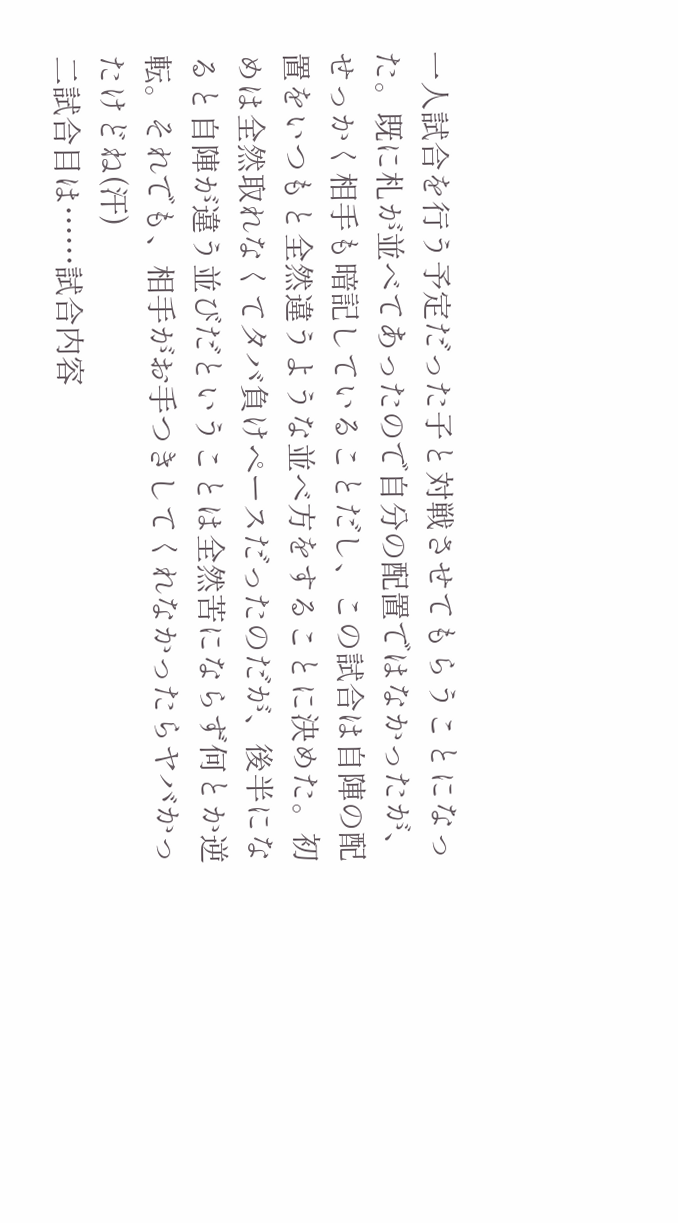一人試合を行う予定だった子と対戦させてもらうことになった。既に札が並べてあったので自分の配置ではなかったが、せっかく相手も暗記していることだし、この試合は自陣の配置をいつもと全然違うような並べ方をすることに決めた。初めは全然取れなくてタバ負けペースだったのだが、後半になると自陣が違う並びだということは全然苦にならず何とか逆転。それでも、相手がお手つきしてくれなかったらヤバかったけどね(汗)
二試合目は……試合内容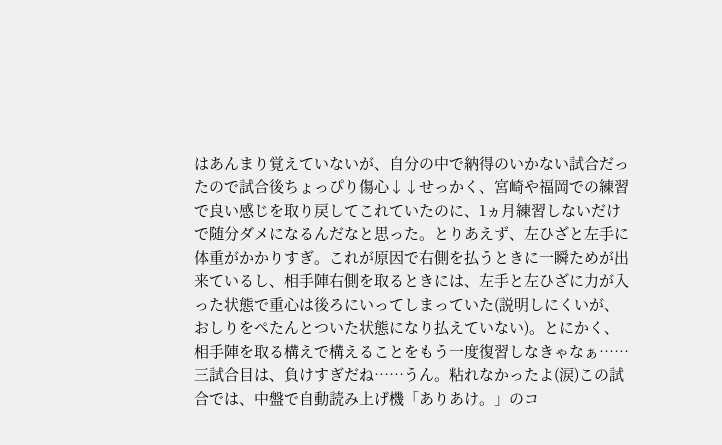はあんまり覚えていないが、自分の中で納得のいかない試合だったので試合後ちょっぴり傷心↓↓せっかく、宮崎や福岡での練習で良い感じを取り戻してこれていたのに、1ヵ月練習しないだけで随分ダメになるんだなと思った。とりあえず、左ひざと左手に体重がかかりすぎ。これが原因で右側を払うときに一瞬ためが出来ているし、相手陣右側を取るときには、左手と左ひざに力が入った状態で重心は後ろにいってしまっていた(説明しにくいが、おしりをぺたんとついた状態になり払えていない)。とにかく、相手陣を取る構えで構えることをもう一度復習しなきゃなぁ……
三試合目は、負けすぎだね……うん。粘れなかったよ(涙)この試合では、中盤で自動読み上げ機「ありあけ。」のコ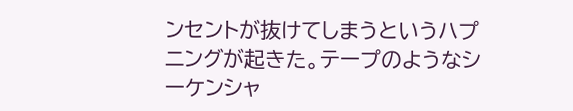ンセントが抜けてしまうというハプニングが起きた。テープのようなシーケンシャ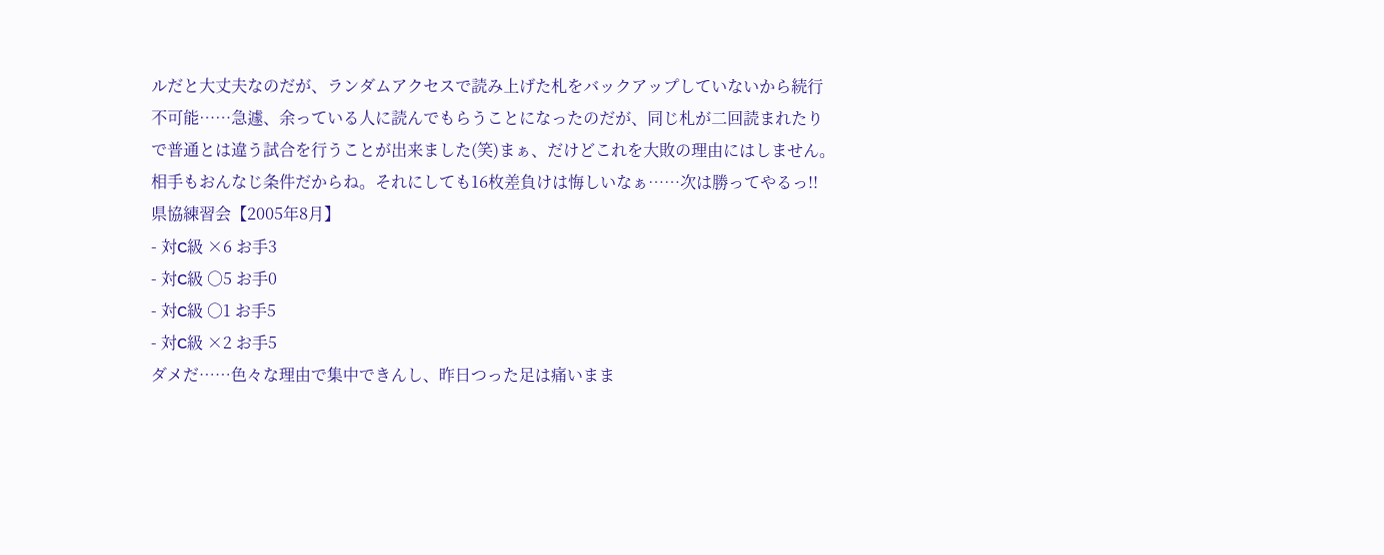ルだと大丈夫なのだが、ランダムアクセスで読み上げた札をバックアップしていないから続行不可能……急遽、余っている人に読んでもらうことになったのだが、同じ札が二回読まれたりで普通とは違う試合を行うことが出来ました(笑)まぁ、だけどこれを大敗の理由にはしません。相手もおんなじ条件だからね。それにしても16枚差負けは悔しいなぁ……次は勝ってやるっ!!
県協練習会【2005年8月】
- 対C級 ×6 お手3
- 対C級 ○5 お手0
- 対C級 ○1 お手5
- 対C級 ×2 お手5
ダメだ……色々な理由で集中できんし、昨日つった足は痛いまま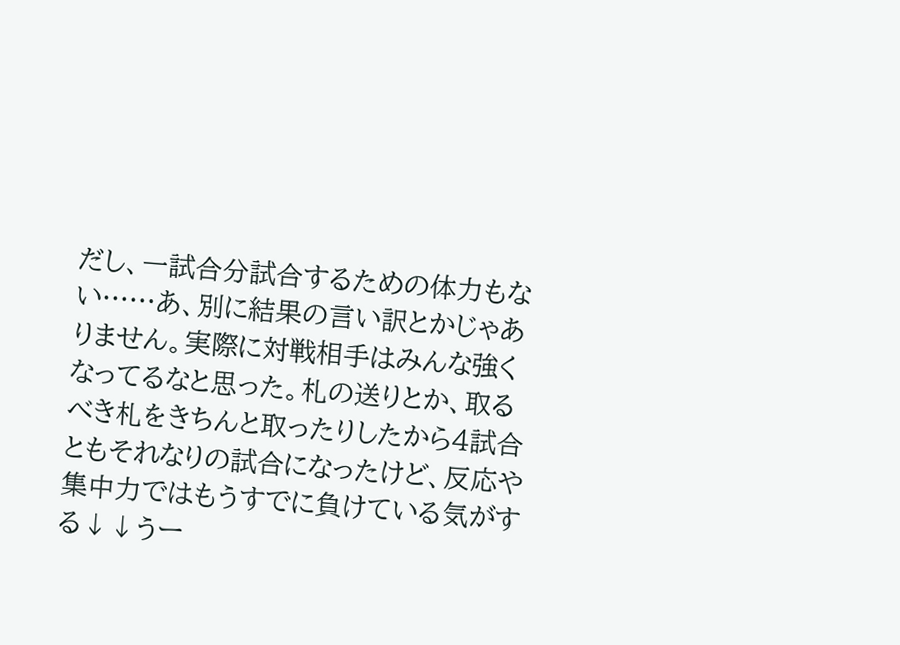だし、一試合分試合するための体力もない……あ、別に結果の言い訳とかじゃありません。実際に対戦相手はみんな強くなってるなと思った。札の送りとか、取るべき札をきちんと取ったりしたから4試合ともそれなりの試合になったけど、反応や集中力ではもうすでに負けている気がする↓↓うー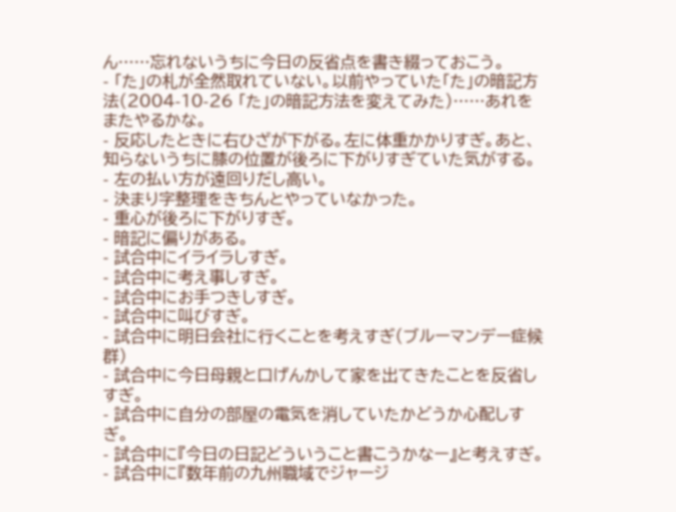ん……忘れないうちに今日の反省点を書き綴っておこう。
- 「た」の札が全然取れていない。以前やっていた「た」の暗記方法(2004-10-26 「た」の暗記方法を変えてみた)……あれをまたやるかな。
- 反応したときに右ひざが下がる。左に体重かかりすぎ。あと、知らないうちに膝の位置が後ろに下がりすぎていた気がする。
- 左の払い方が遠回りだし高い。
- 決まり字整理をきちんとやっていなかった。
- 重心が後ろに下がりすぎ。
- 暗記に偏りがある。
- 試合中にイライラしすぎ。
- 試合中に考え事しすぎ。
- 試合中にお手つきしすぎ。
- 試合中に叫びすぎ。
- 試合中に明日会社に行くことを考えすぎ(ブルーマンデー症候群)
- 試合中に今日母親と口げんかして家を出てきたことを反省しすぎ。
- 試合中に自分の部屋の電気を消していたかどうか心配しすぎ。
- 試合中に『今日の日記どういうこと書こうかなー』と考えすぎ。
- 試合中に『数年前の九州職域でジャージ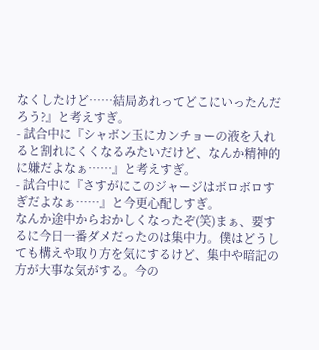なくしたけど……結局あれってどこにいったんだろう?』と考えすぎ。
- 試合中に『シャボン玉にカンチョーの液を入れると割れにくくなるみたいだけど、なんか精神的に嫌だよなぁ……』と考えすぎ。
- 試合中に『さすがにこのジャージはボロボロすぎだよなぁ……』と今更心配しすぎ。
なんか途中からおかしくなったぞ(笑)まぁ、要するに今日一番ダメだったのは集中力。僕はどうしても構えや取り方を気にするけど、集中や暗記の方が大事な気がする。今の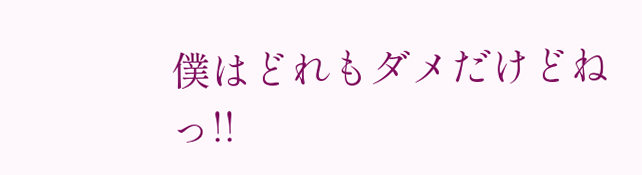僕はどれもダメだけどねっ!!